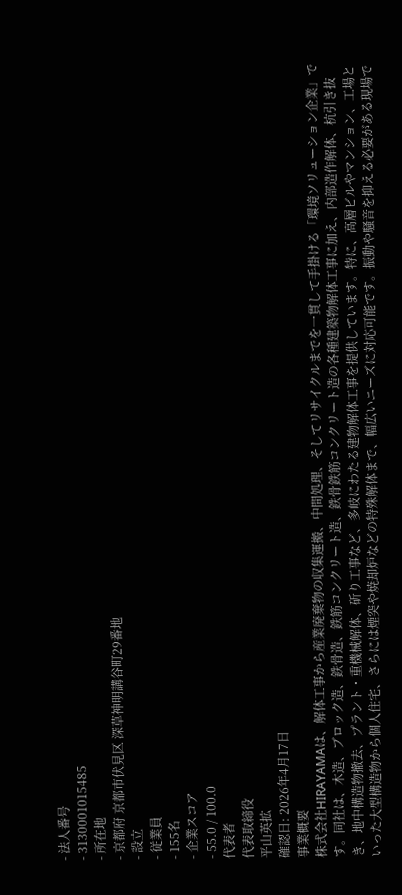- 法人番号
- 3130001015485
- 所在地
- 京都府 京都市伏見区 深草神明講谷町29番地
- 設立
- 従業員
- 155名
- 企業スコア
- 55.0 / 100.0
代表者
代表取締役
平山英拡
確認日: 2026年4月17日
事業概要
株式会社HIRAYAMAは、解体工事から産業廃棄物の収集運搬、中間処理、そしてリサイクルまでを一貫して手掛ける「環境ソリューション企業」です。同社は、木造、ブロック造、鉄骨造、鉄筋コンクリート造、鉄骨鉄筋コンクリート造の各種建築物解体工事に加え、内部造作解体、杭引き抜き、地中構造物撤去、プラント・重機械解体、斫り工事など、多岐にわたる建物解体工事を提供しています。特に、高層ビルやマンション、工場といった大型構造物から個人住宅、さらには煙突や焼却炉などの特殊解体まで、幅広いニーズに対応可能です。振動や騒音を抑える必要がある現場で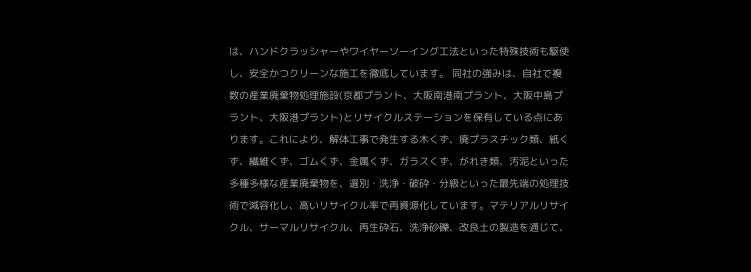は、ハンドクラッシャーやワイヤーソーイング工法といった特殊技術も駆使し、安全かつクリーンな施工を徹底しています。 同社の強みは、自社で複数の産業廃棄物処理施設(京都プラント、大阪南港南プラント、大阪中島プラント、大阪港プラント)とリサイクルステーションを保有している点にあります。これにより、解体工事で発生する木くず、廃プラスチック類、紙くず、繊維くず、ゴムくず、金属くず、ガラスくず、がれき類、汚泥といった多種多様な産業廃棄物を、選別・洗浄・破砕・分級といった最先端の処理技術で減容化し、高いリサイクル率で再資源化しています。マテリアルリサイクル、サーマルリサイクル、再生砕石、洗浄砂礫、改良土の製造を通じて、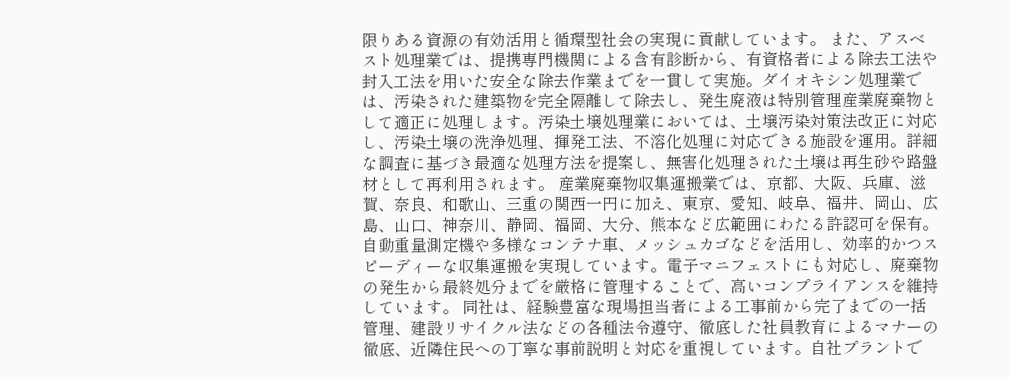限りある資源の有効活用と循環型社会の実現に貢献しています。 また、アスベスト処理業では、提携専門機関による含有診断から、有資格者による除去工法や封入工法を用いた安全な除去作業までを一貫して実施。ダイオキシン処理業では、汚染された建築物を完全隔離して除去し、発生廃液は特別管理産業廃棄物として適正に処理します。汚染土壌処理業においては、土壌汚染対策法改正に対応し、汚染土壌の洗浄処理、揮発工法、不溶化処理に対応できる施設を運用。詳細な調査に基づき最適な処理方法を提案し、無害化処理された土壌は再生砂や路盤材として再利用されます。 産業廃棄物収集運搬業では、京都、大阪、兵庫、滋賀、奈良、和歌山、三重の関西一円に加え、東京、愛知、岐阜、福井、岡山、広島、山口、神奈川、静岡、福岡、大分、熊本など広範囲にわたる許認可を保有。自動重量測定機や多様なコンテナ車、メッシュカゴなどを活用し、効率的かつスピーディーな収集運搬を実現しています。電子マニフェストにも対応し、廃棄物の発生から最終処分までを厳格に管理することで、高いコンプライアンスを維持しています。 同社は、経験豊富な現場担当者による工事前から完了までの一括管理、建設リサイクル法などの各種法令遵守、徹底した社員教育によるマナーの徹底、近隣住民への丁寧な事前説明と対応を重視しています。自社プラントで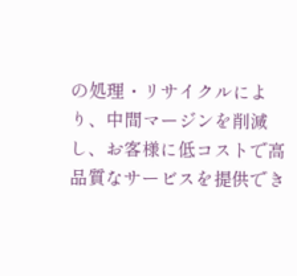の処理・リサイクルにより、中間マージンを削減し、お客様に低コストで高品質なサービスを提供でき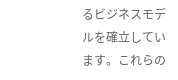るビジネスモデルを確立しています。これらの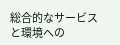総合的なサービスと環境への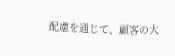配慮を通じて、顧客の大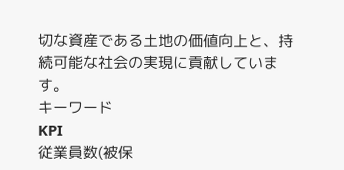切な資産である土地の価値向上と、持続可能な社会の実現に貢献しています。
キーワード
KPI
従業員数(被保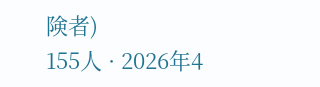険者)
155人 · 2026年4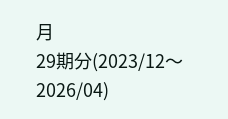月
29期分(2023/12〜2026/04)